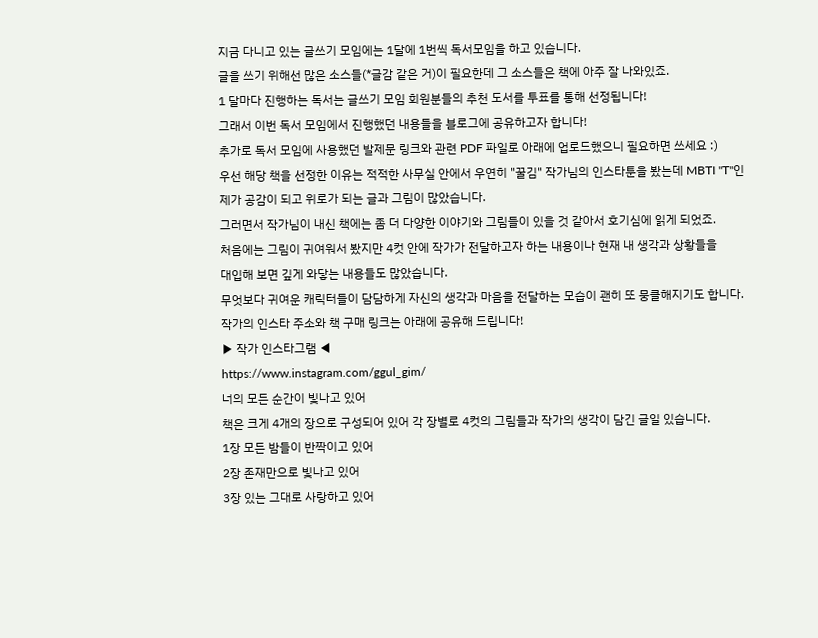지금 다니고 있는 글쓰기 모임에는 1달에 1번씩 독서모임을 하고 있습니다.
글을 쓰기 위해선 많은 소스들(*글감 같은 거)이 필요한데 그 소스들은 책에 아주 잘 나와있죠.
1 달마다 진행하는 독서는 글쓰기 모임 회원분들의 추천 도서를 투표를 통해 선정됩니다!
그래서 이번 독서 모임에서 진행했던 내용들을 블로그에 공유하고자 합니다!
추가로 독서 모임에 사용했던 발제문 링크와 관련 PDF 파일로 아래에 업로드했으니 필요하면 쓰세요 :)
우선 해당 책을 선정한 이유는 적적한 사무실 안에서 우연히 "꿀김" 작가님의 인스타툰을 봤는데 MBTI "T"인
제가 공감이 되고 위로가 되는 글과 그림이 많았습니다.
그러면서 작가님이 내신 책에는 좀 더 다양한 이야기와 그림들이 있을 것 같아서 호기심에 읽게 되었죠.
처음에는 그림이 귀여워서 봤지만 4컷 안에 작가가 전달하고자 하는 내용이나 현재 내 생각과 상황들을
대입해 보면 깊게 와닿는 내용들도 많았습니다.
무엇보다 귀여운 캐릭터들이 담담하게 자신의 생각과 마음을 전달하는 모습이 괜히 또 뭉클해지기도 합니다.
작가의 인스타 주소와 책 구매 링크는 아래에 공유해 드립니다!
▶ 작가 인스타그램 ◀
https://www.instagram.com/ggul_gim/
너의 모든 순간이 빛나고 있어
책은 크게 4개의 장으로 구성되어 있어 각 장별로 4컷의 그림들과 작가의 생각이 담긴 글일 있습니다.
1장 모든 밤들이 반짝이고 있어
2장 존재만으로 빛나고 있어
3장 있는 그대로 사랑하고 있어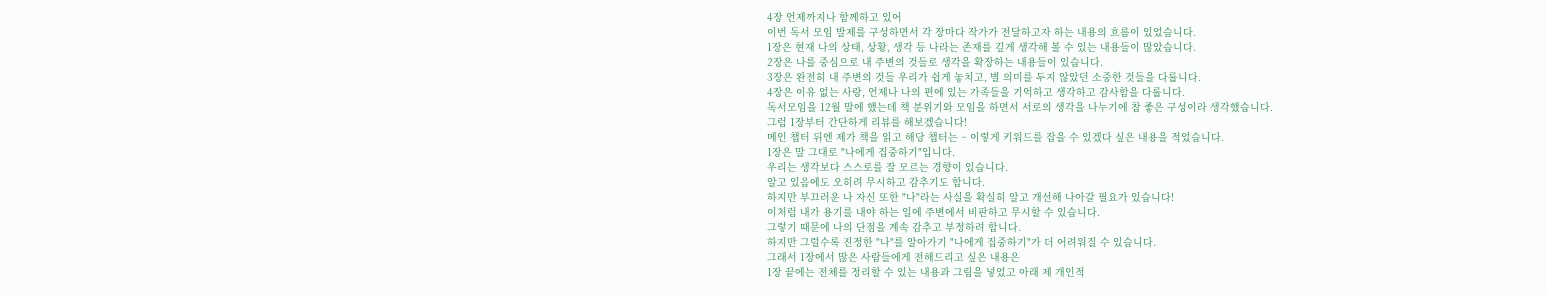4장 언제까지나 함께하고 있어
이번 독서 모임 발제를 구성하면서 각 장마다 작가가 전달하고자 하는 내용의 흐름이 있었습니다.
1장은 현재 나의 상태, 상황, 생각 등 나라는 존재를 깊게 생각해 볼 수 있는 내용들이 많았습니다.
2장은 나를 중심으로 내 주변의 것들로 생각을 확장하는 내용들이 있습니다.
3장은 완전히 내 주변의 것들 우리가 쉽게 놓치고, 별 의미를 두지 않았던 소중한 것들을 다룹니다.
4장은 이유 없는 사랑, 언제나 나의 편에 있는 가족들을 기억하고 생각하고 감사함을 다룹니다.
독서모임을 12월 말에 했는데 책 분위기와 모임을 하면서 서로의 생각을 나누기에 참 좋은 구성이라 생각했습니다.
그럼 1장부터 간단하게 리뷰를 해보겠습니다!
메인 챕터 뒤엔 제가 책을 읽고 해당 챕터는 ~ 이렇게 키워드를 잡을 수 있겠다 싶은 내용을 적었습니다.
1장은 말 그대로 "나에게 집중하기"입니다.
우리는 생각보다 스스로를 잘 모르는 경향이 있습니다.
알고 있음에도 오히려 무시하고 감추기도 합니다.
하지만 부끄러운 나 자신 또한 "나"라는 사실을 확실히 알고 개선해 나아갈 필요가 있습니다!
이처럼 내가 용기를 내야 하는 일에 주변에서 비판하고 무시할 수 있습니다.
그렇기 때문에 나의 단점을 계속 감추고 부정하려 합니다.
하지만 그럴수록 진정한 "나"를 알아가기 "나에게 집중하기"가 더 어려워질 수 있습니다.
그래서 1장에서 많은 사람들에게 전해드리고 싶은 내용은
1장 끝에는 전체를 정리할 수 있는 내용과 그림을 넣었고 아래 제 개인적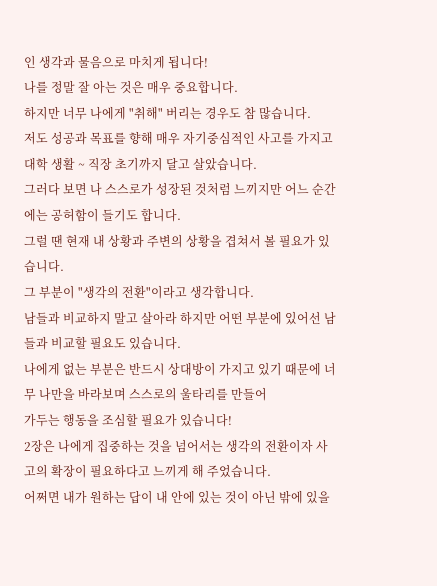인 생각과 물음으로 마치게 됩니다!
나를 정말 잘 아는 것은 매우 중요합니다.
하지만 너무 나에게 "취해" 버리는 경우도 참 많습니다.
저도 성공과 목표를 향해 매우 자기중심적인 사고를 가지고 대학 생활 ~ 직장 초기까지 달고 살았습니다.
그러다 보면 나 스스로가 성장된 것처럼 느끼지만 어느 순간에는 공허함이 들기도 합니다.
그럴 땐 현재 내 상황과 주변의 상황을 겹쳐서 볼 필요가 있습니다.
그 부분이 "생각의 전환"이라고 생각합니다.
남들과 비교하지 말고 살아라 하지만 어떤 부분에 있어선 남들과 비교할 필요도 있습니다.
나에게 없는 부분은 반드시 상대방이 가지고 있기 때문에 너무 나만을 바라보며 스스로의 울타리를 만들어
가두는 행동을 조심할 필요가 있습니다!
2장은 나에게 집중하는 것을 넘어서는 생각의 전환이자 사고의 확장이 필요하다고 느끼게 해 주었습니다.
어쩌면 내가 원하는 답이 내 안에 있는 것이 아닌 밖에 있을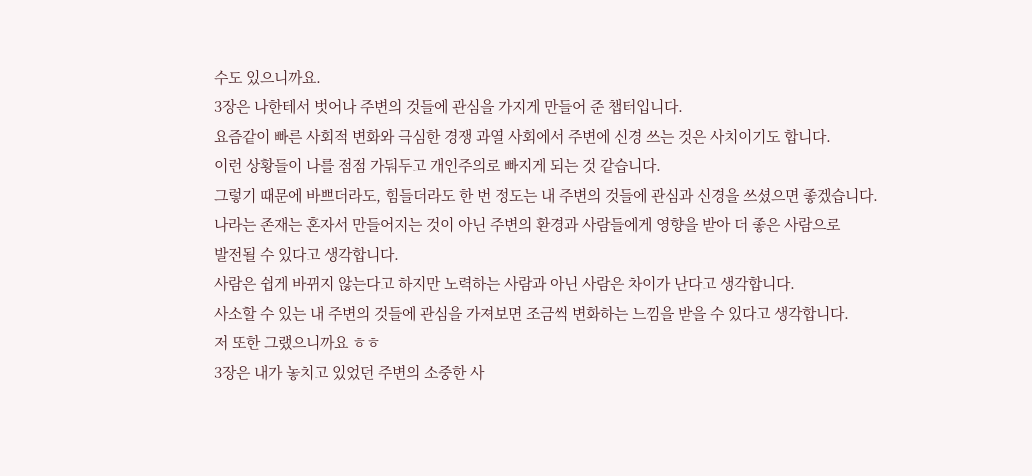수도 있으니까요.
3장은 나한테서 벗어나 주변의 것들에 관심을 가지게 만들어 준 챕터입니다.
요즘같이 빠른 사회적 변화와 극심한 경쟁 과열 사회에서 주변에 신경 쓰는 것은 사치이기도 합니다.
이런 상황들이 나를 점점 가둬두고 개인주의로 빠지게 되는 것 같습니다.
그렇기 때문에 바쁘더라도, 힘들더라도 한 번 정도는 내 주변의 것들에 관심과 신경을 쓰셨으면 좋겠습니다.
나라는 존재는 혼자서 만들어지는 것이 아닌 주변의 환경과 사람들에게 영향을 받아 더 좋은 사람으로
발전될 수 있다고 생각합니다.
사람은 쉽게 바뀌지 않는다고 하지만 노력하는 사람과 아닌 사람은 차이가 난다고 생각합니다.
사소할 수 있는 내 주변의 것들에 관심을 가져보면 조금씩 변화하는 느낌을 받을 수 있다고 생각합니다.
저 또한 그랬으니까요 ㅎㅎ
3장은 내가 놓치고 있었던 주변의 소중한 사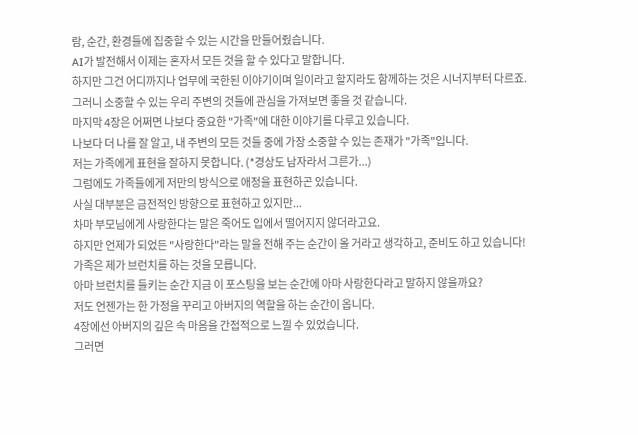람, 순간, 환경들에 집중할 수 있는 시간을 만들어줬습니다.
AI가 발전해서 이제는 혼자서 모든 것을 할 수 있다고 말합니다.
하지만 그건 어디까지나 업무에 국한된 이야기이며 일이라고 할지라도 함께하는 것은 시너지부터 다르죠.
그러니 소중할 수 있는 우리 주변의 것들에 관심을 가져보면 좋을 것 같습니다.
마지막 4장은 어쩌면 나보다 중요한 "가족"에 대한 이야기를 다루고 있습니다.
나보다 더 나를 잘 알고, 내 주변의 모든 것들 중에 가장 소중할 수 있는 존재가 "가족"입니다.
저는 가족에게 표현을 잘하지 못합니다. (*경상도 남자라서 그른가...)
그럼에도 가족들에게 저만의 방식으로 애정을 표현하곤 있습니다.
사실 대부분은 금전적인 방향으로 표현하고 있지만...
차마 부모님에게 사랑한다는 말은 죽어도 입에서 떨어지지 않더라고요.
하지만 언제가 되었든 "사랑한다"라는 말을 전해 주는 순간이 올 거라고 생각하고, 준비도 하고 있습니다!
가족은 제가 브런치를 하는 것을 모릅니다.
아마 브런치를 들키는 순간 지금 이 포스팅을 보는 순간에 아마 사랑한다라고 말하지 않을까요?
저도 언젠가는 한 가정을 꾸리고 아버지의 역할을 하는 순간이 옵니다.
4장에선 아버지의 깊은 속 마음을 간접적으로 느낄 수 있었습니다.
그러면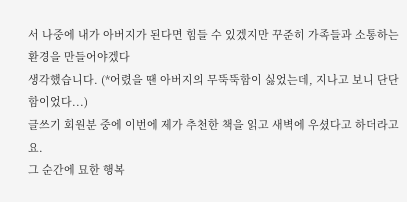서 나중에 내가 아버지가 된다면 힘들 수 있겠지만 꾸준히 가족들과 소통하는 환경을 만들어야겠다
생각했습니다. (*어렸을 땐 아버지의 무뚝뚝함이 싫었는데, 지나고 보니 단단함이었다...)
글쓰기 회원분 중에 이번에 제가 추천한 책을 읽고 새벽에 우셨다고 하더라고요.
그 순간에 묘한 행복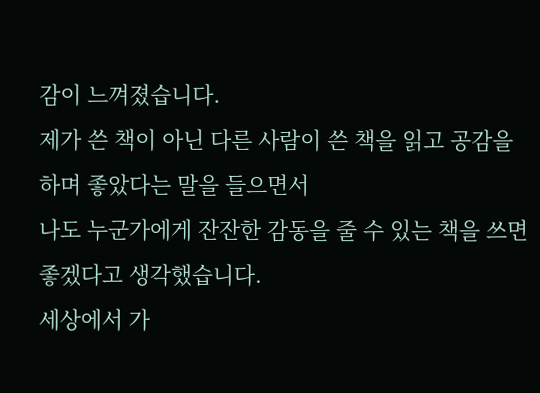감이 느껴졌습니다.
제가 쓴 책이 아닌 다른 사람이 쓴 책을 읽고 공감을 하며 좋았다는 말을 들으면서
나도 누군가에게 잔잔한 감동을 줄 수 있는 책을 쓰면 좋겠다고 생각했습니다.
세상에서 가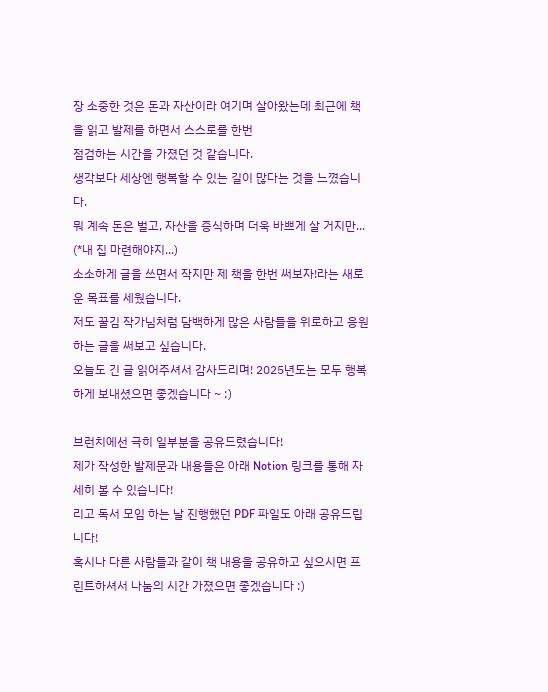장 소중한 것은 돈과 자산이라 여기며 살아왔는데 최근에 책을 읽고 발제를 하면서 스스로를 한번
점검하는 시간을 가졌던 것 같습니다.
생각보다 세상엔 행복할 수 있는 길이 많다는 것을 느꼈습니다.
뭐 계속 돈은 벌고, 자산을 증식하며 더욱 바쁘게 살 거지만... (*내 집 마련해야지...)
소소하게 글을 쓰면서 작지만 제 책을 한번 써보자!라는 새로운 목표를 세웠습니다.
저도 꿀김 작가님처럼 담백하게 많은 사람들을 위로하고 응원하는 글을 써보고 싶습니다.
오늘도 긴 글 읽어주셔서 감사드리며! 2025년도는 모두 행복하게 보내셨으면 좋겠습니다 ~ :)

브런치에선 극히 일부분을 공유드렸습니다!
제가 작성한 발제문과 내용들은 아래 Notion 링크를 통해 자세히 볼 수 있습니다!
리고 독서 모임 하는 날 진행했던 PDF 파일도 아래 공유드립니다!
혹시나 다른 사람들과 같이 책 내용을 공유하고 싶으시면 프린트하셔서 나눔의 시간 가졌으면 좋겠습니다 :)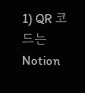1) QR 코드는 Notion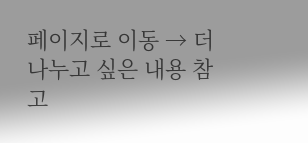페이지로 이동 → 더 나누고 싶은 내용 참고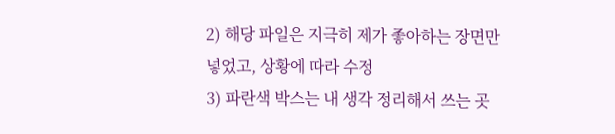2) 해당 파일은 지극히 제가 좋아하는 장면만 넣었고, 상황에 따라 수정
3) 파란색 박스는 내 생각 정리해서 쓰는 곳